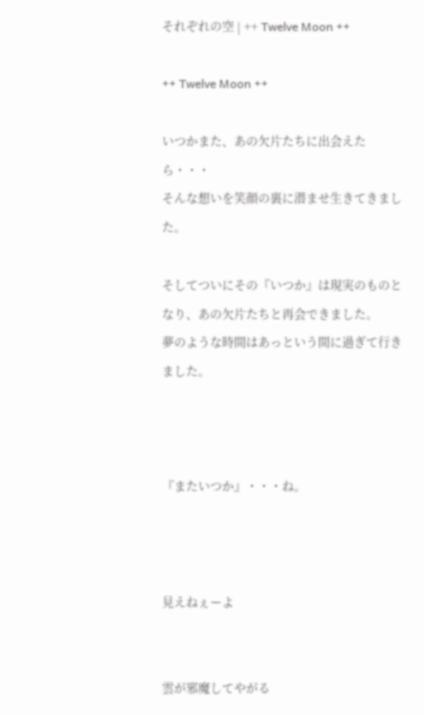それぞれの空 | ++ Twelve Moon ++

++ Twelve Moon ++

いつかまた、あの欠片たちに出会えたら・・・
そんな想いを笑顔の裏に潜ませ生きてきました。

そしてついにその『いつか』は現実のものとなり、あの欠片たちと再会できました。
夢のような時間はあっという間に過ぎて行きました。



『またいつか』・・・ね。



見えねぇーよ


雲が邪魔してやがる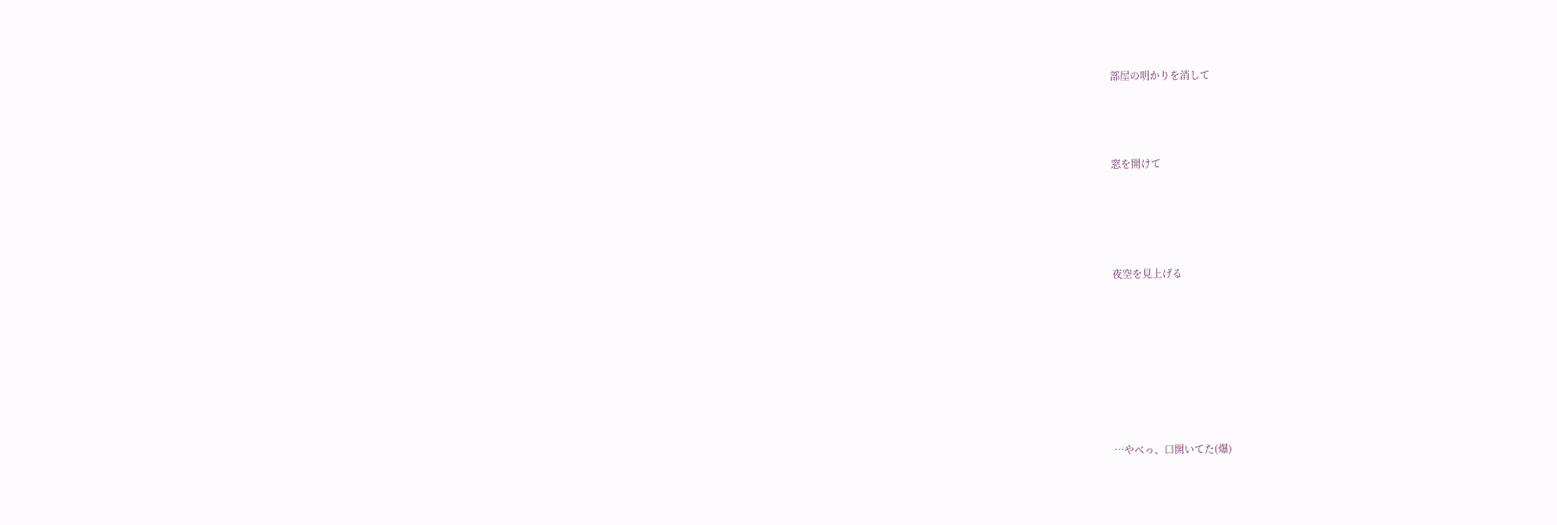部屋の明かりを消して



窓を開けて




夜空を見上げる







…やべっ、口開いてた(爆)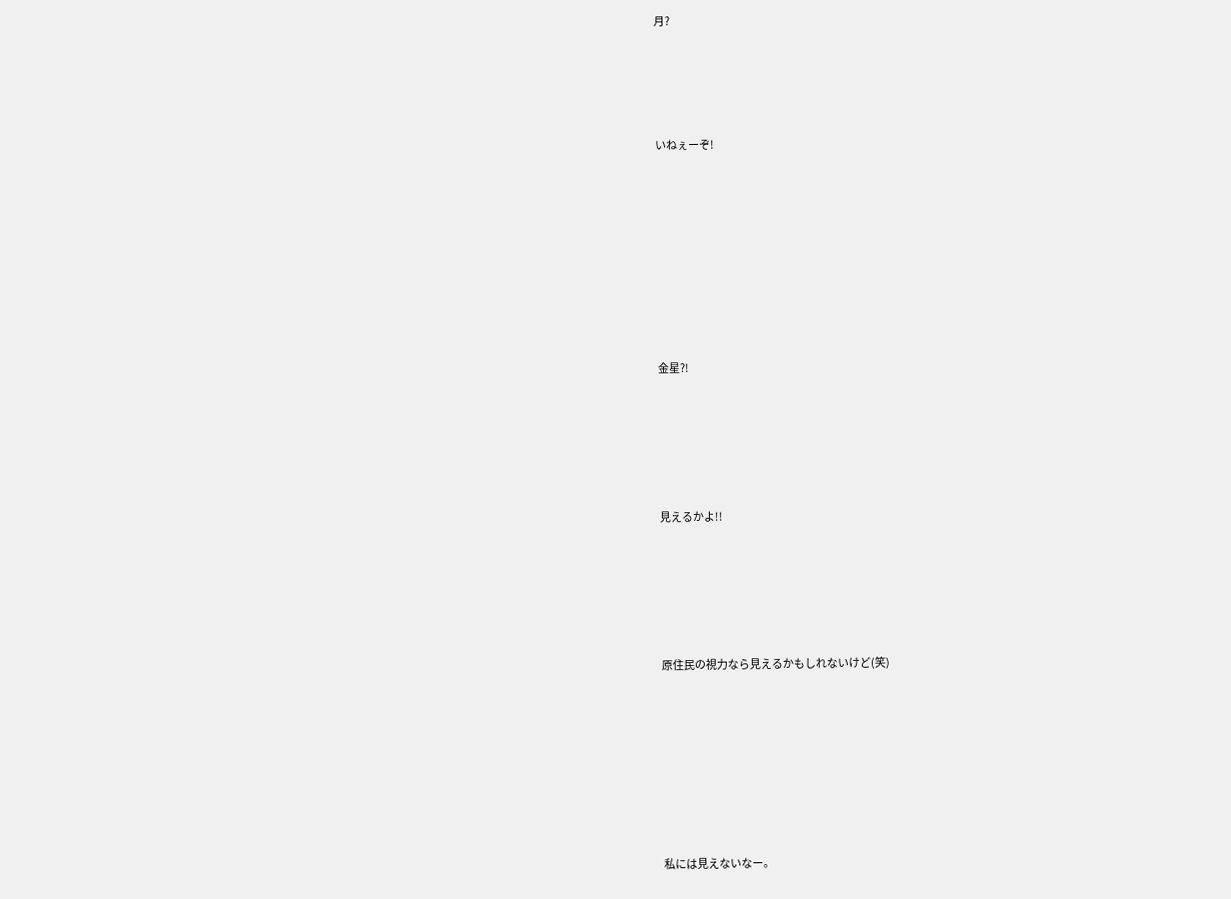月?




いねぇーぞ!








金星?!





見えるかよ!!





原住民の視力なら見えるかもしれないけど(笑)







私には見えないなー。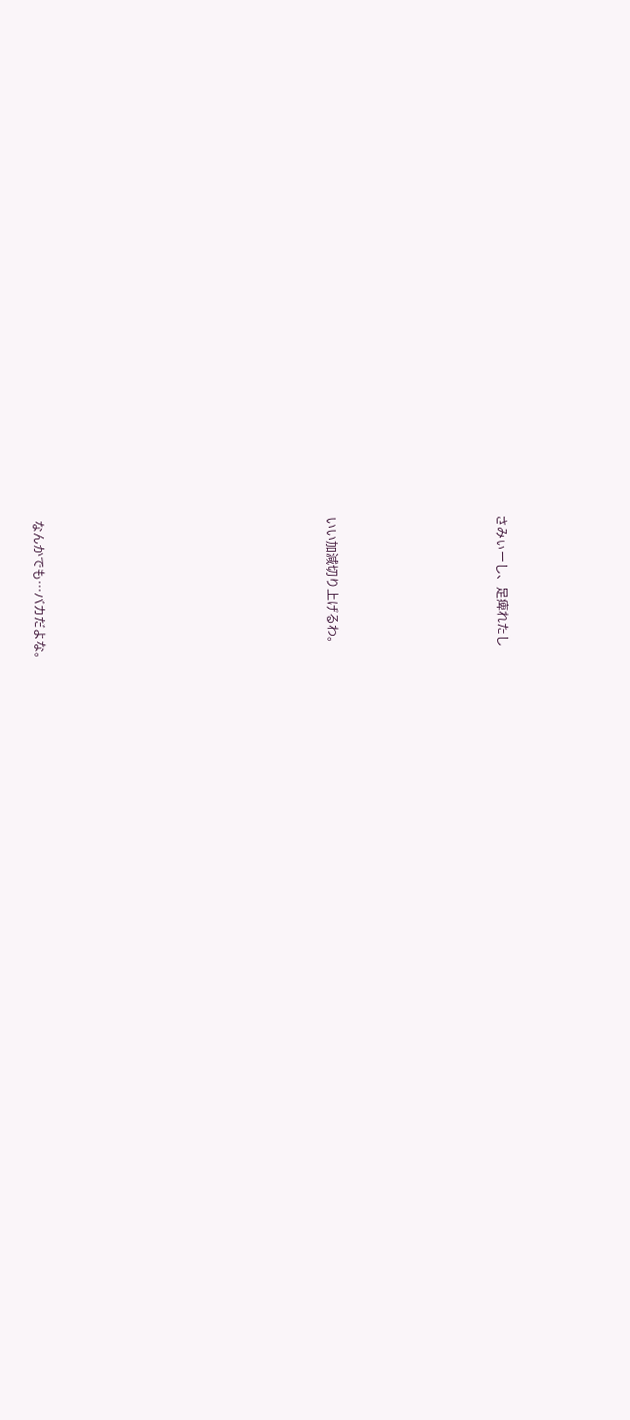さみぃーし、足痺れたし






いい加減切り上げるわ。











なんかでも…バカだよな。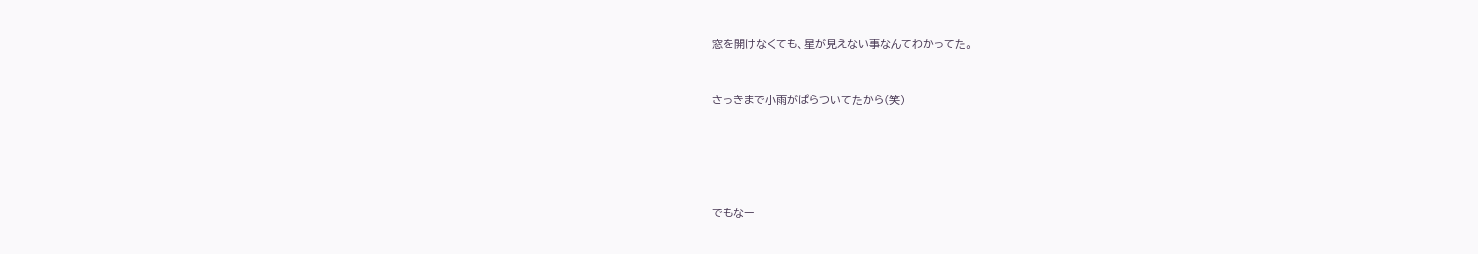窓を開けなくても、星が見えない事なんてわかってた。



さっきまで小雨がぱらついてたから(笑)







でもなー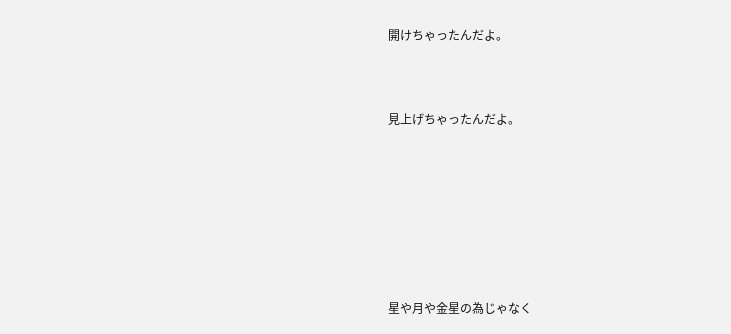開けちゃったんだよ。



見上げちゃったんだよ。








星や月や金星の為じゃなく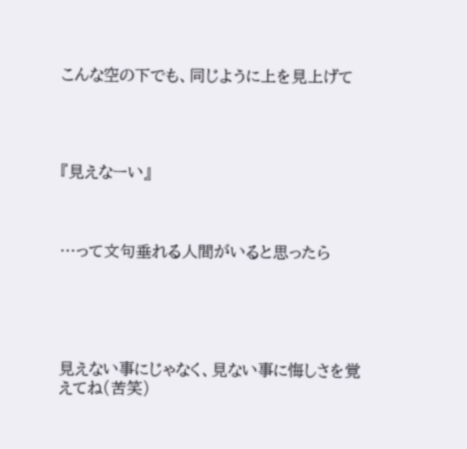こんな空の下でも、同じように上を見上げて




『見えなーい』



…って文句垂れる人間がいると思ったら





見えない事にじゃなく、見ない事に悔しさを覚えてね(苦笑)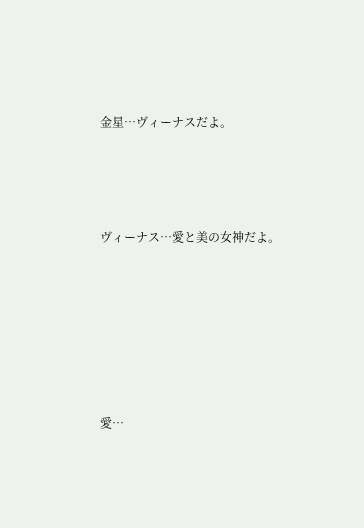金星…ヴィーナスだよ。




ヴィーナス…愛と美の女神だよ。







愛…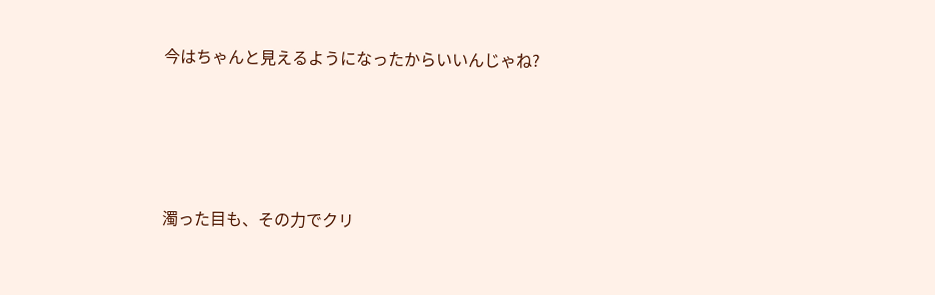今はちゃんと見えるようになったからいいんじゃね?





濁った目も、その力でクリ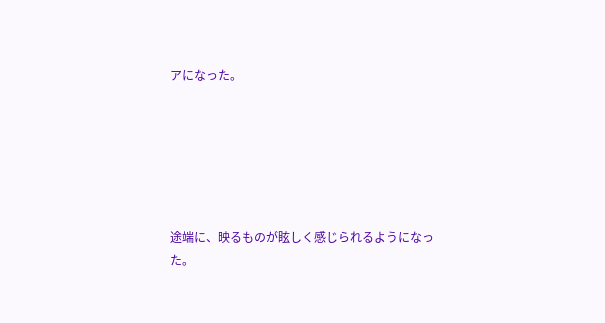アになった。






途端に、映るものが眩しく感じられるようになった。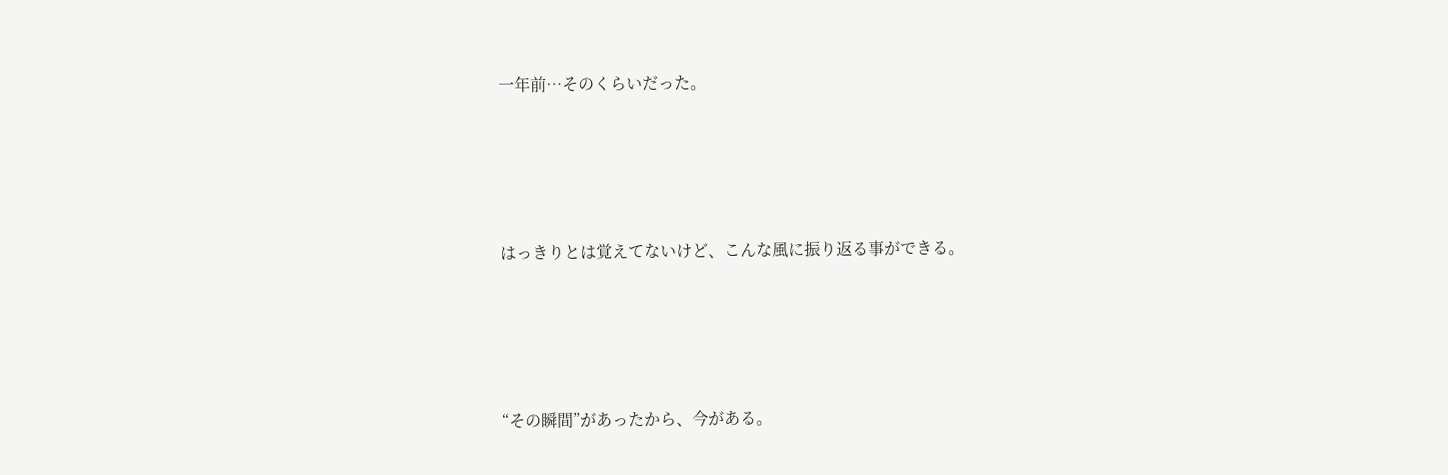一年前…そのくらいだった。





はっきりとは覚えてないけど、こんな風に振り返る事ができる。





“その瞬間”があったから、今がある。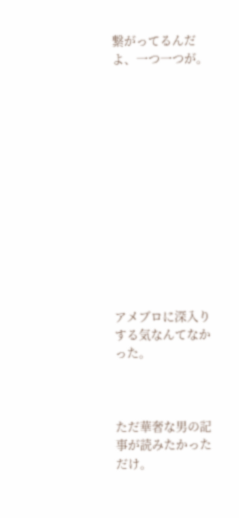繋がってるんだよ、一つ一つが。













アメブロに深入りする気なんてなかった。



ただ華奢な男の記事が読みたかっただけ。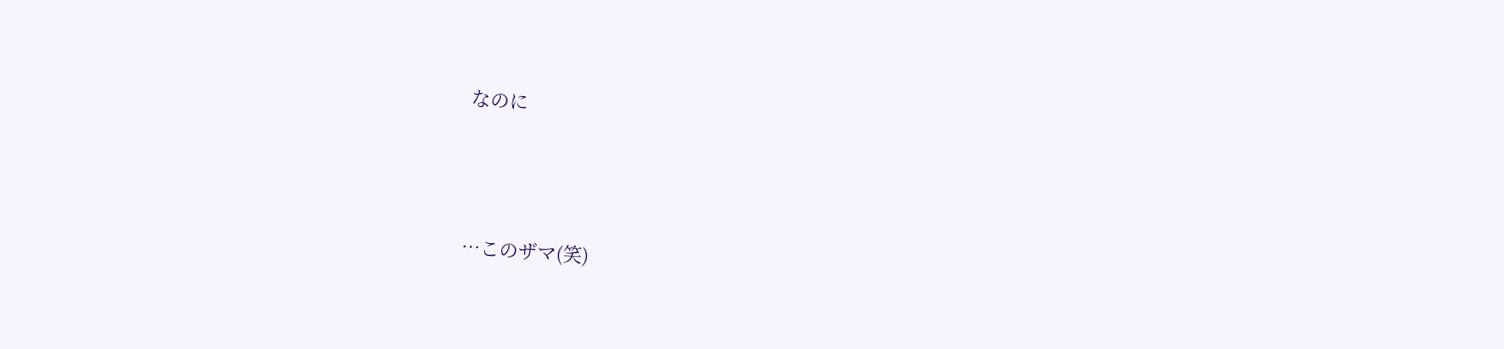なのに





…このザマ(笑)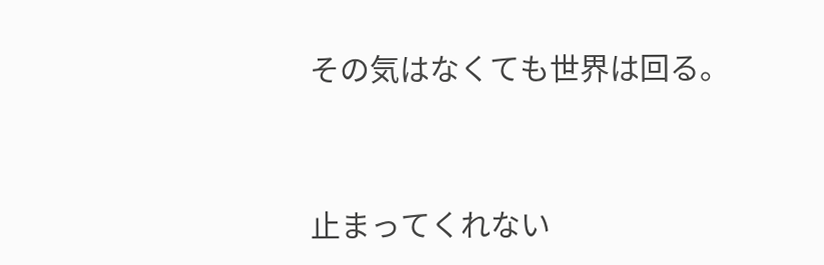その気はなくても世界は回る。



止まってくれない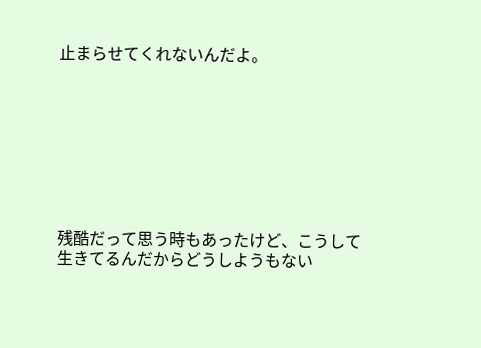止まらせてくれないんだよ。








残酷だって思う時もあったけど、こうして生きてるんだからどうしようもない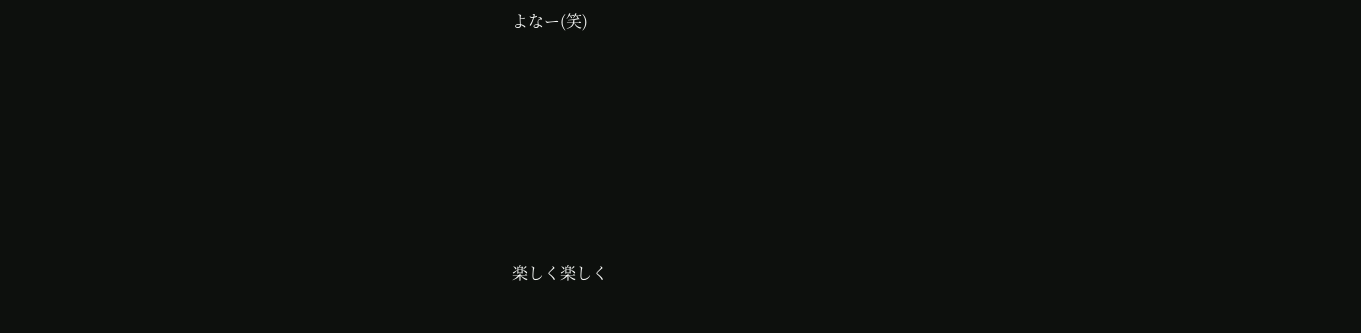よなー(笑)








楽しく楽しく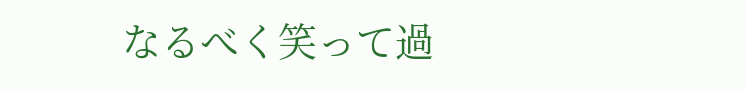なるべく笑って過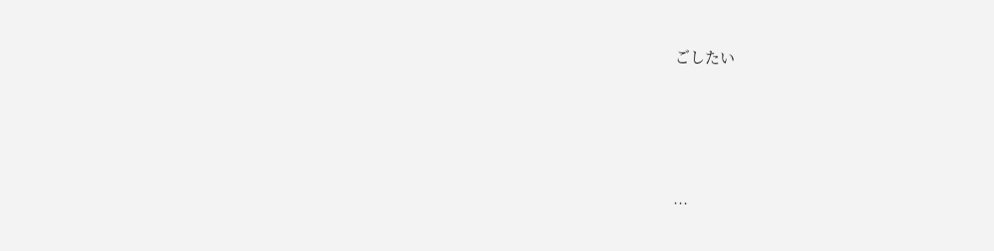ごしたい





…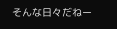そんな日々だねー